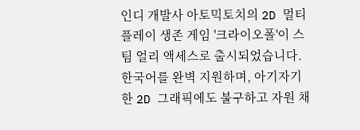인디 개발사 아토믹토치의 2D 멀티 플레이 생존 게임 '크라이오폴'이 스팀 얼리 액세스로 출시되었습니다. 한국어를 완벽 지원하며, 아기자기한 2D 그래픽에도 불구하고 자원 채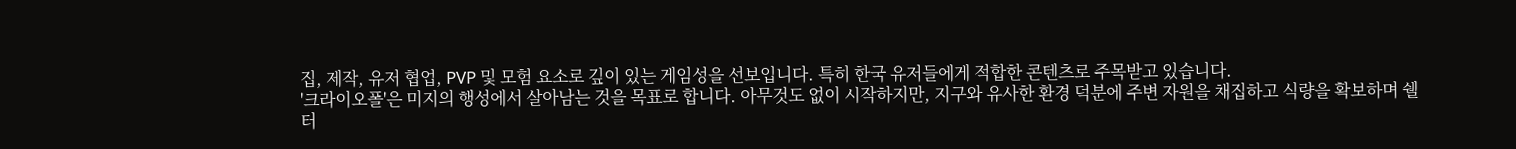집, 제작, 유저 협업, PVP 및 모험 요소로 깊이 있는 게임성을 선보입니다. 특히 한국 유저들에게 적합한 콘텐츠로 주목받고 있습니다.
'크라이오폴'은 미지의 행성에서 살아남는 것을 목표로 합니다. 아무것도 없이 시작하지만, 지구와 유사한 환경 덕분에 주변 자원을 채집하고 식량을 확보하며 쉘터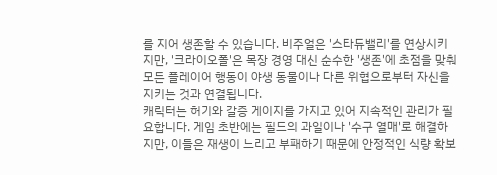를 지어 생존할 수 있습니다. 비주얼은 '스타듀밸리'를 연상시키지만, '크라이오폴'은 목장 경영 대신 순수한 '생존'에 초점을 맞춰 모든 플레이어 행동이 야생 동물이나 다른 위협으로부터 자신을 지키는 것과 연결됩니다.
캐릭터는 허기와 갈증 게이지를 가지고 있어 지속적인 관리가 필요합니다. 게임 초반에는 필드의 과일이나 '수구 열매'로 해결하지만, 이들은 재생이 느리고 부패하기 때문에 안정적인 식량 확보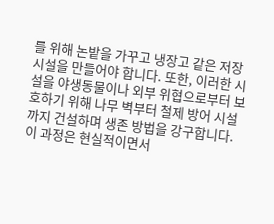를 위해 논밭을 가꾸고 냉장고 같은 저장 시설을 만들어야 합니다. 또한, 이러한 시설을 야생동물이나 외부 위협으로부터 보호하기 위해 나무 벽부터 철제 방어 시설까지 건설하며 생존 방법을 강구합니다. 이 과정은 현실적이면서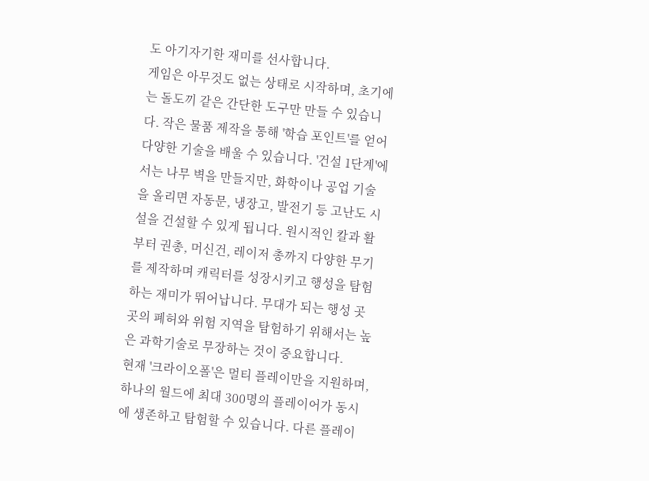도 아기자기한 재미를 선사합니다.
게임은 아무것도 없는 상태로 시작하며, 초기에는 돌도끼 같은 간단한 도구만 만들 수 있습니다. 작은 물품 제작을 통해 '학습 포인트'를 얻어 다양한 기술을 배울 수 있습니다. '건설 1단계'에서는 나무 벽을 만들지만, 화학이나 공업 기술을 올리면 자동문, 냉장고, 발전기 등 고난도 시설을 건설할 수 있게 됩니다. 원시적인 칼과 활부터 권총, 머신건, 레이저 총까지 다양한 무기를 제작하며 캐릭터를 성장시키고 행성을 탐험하는 재미가 뛰어납니다. 무대가 되는 행성 곳곳의 폐허와 위험 지역을 탐험하기 위해서는 높은 과학기술로 무장하는 것이 중요합니다.
현재 '크라이오폴'은 멀티 플레이만을 지원하며, 하나의 월드에 최대 300명의 플레이어가 동시에 생존하고 탐험할 수 있습니다. 다른 플레이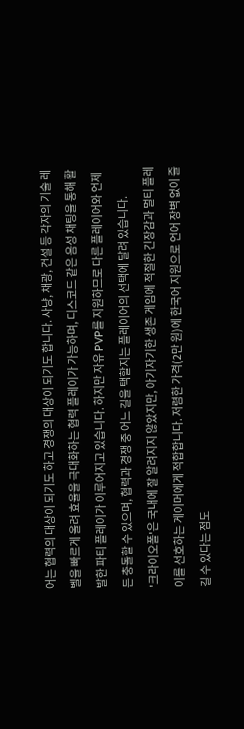어는 협력의 대상이 되기도 하고 경쟁의 대상이 되기도 합니다. 사냥, 채광, 건설 등 각자의 기술 레벨을 빠르게 올려 효율을 극대화하는 협력 플레이가 가능하며, 디스코드 같은 음성 채팅을 통해 활발한 파티 플레이가 이루어지고 있습니다. 하지만 자유 PVP를 지원하므로 다른 플레이어와 언제든 충돌할 수 있으며, 협력과 경쟁 중 어느 길을 택할지는 플레이어의 선택에 달려 있습니다.
'크라이오폴'은 국내에 잘 알려지지 않았지만, 아기자기한 생존 게임에 적절한 긴장감과 멀티 플레이를 선호하는 게이머에게 적합합니다. 저렴한 가격(2만 원)에 한국어 지원으로 언어 장벽 없이 즐길 수 있다는 점도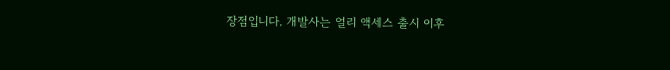장점입니다. 개발사는 얼리 액세스 출시 이후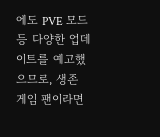에도 PVE 모드 등 다양한 업데이트를 예고했으므로, 생존 게임 팬이라면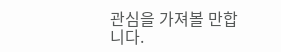관심을 가져볼 만합니다.